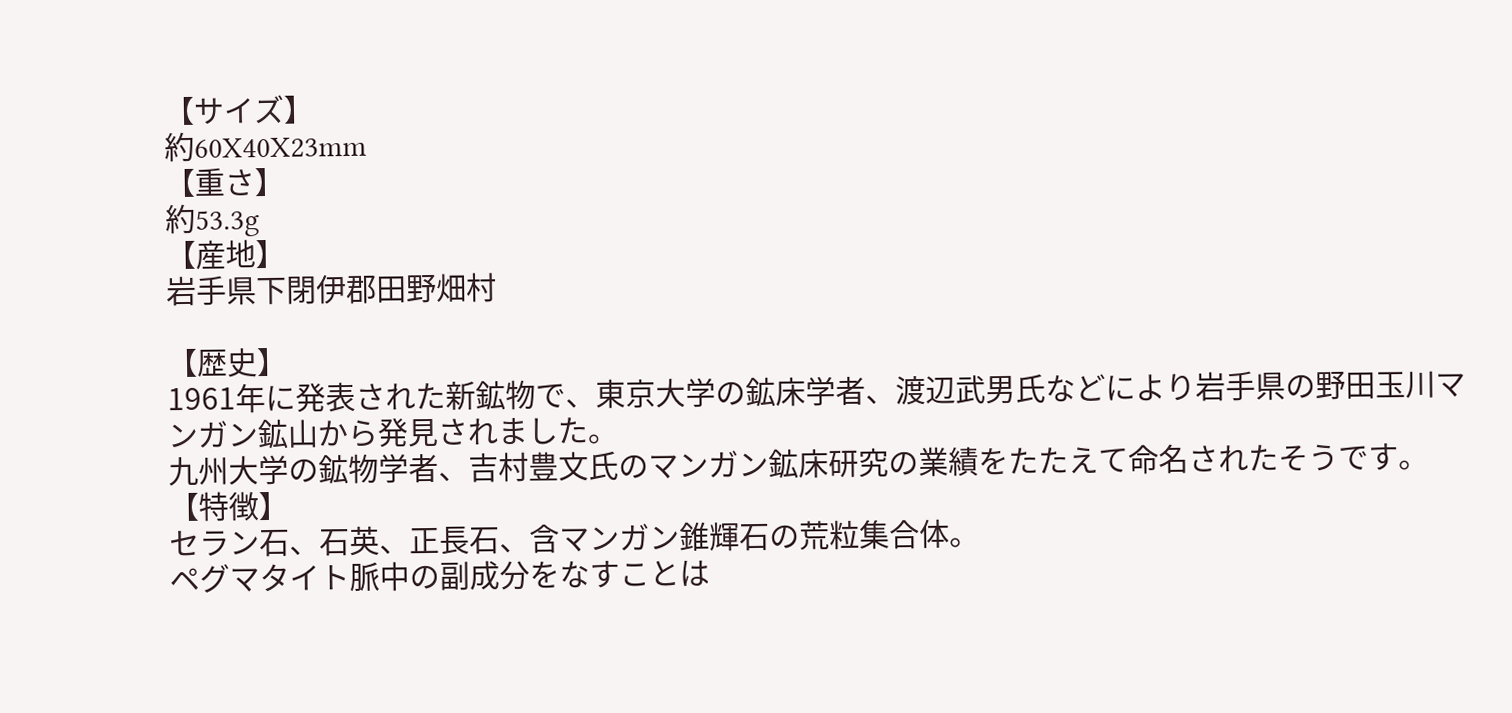【サイズ】
約60X40X23mm
【重さ】
約53.3g
【産地】
岩手県下閉伊郡田野畑村

【歴史】
1961年に発表された新鉱物で、東京大学の鉱床学者、渡辺武男氏などにより岩手県の野田玉川マンガン鉱山から発見されました。
九州大学の鉱物学者、吉村豊文氏のマンガン鉱床研究の業績をたたえて命名されたそうです。
【特徴】
セラン石、石英、正長石、含マンガン錐輝石の荒粒集合体。
ペグマタイト脈中の副成分をなすことは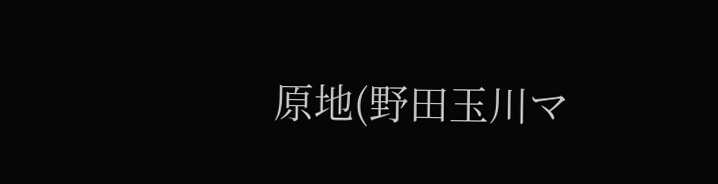原地(野田玉川マ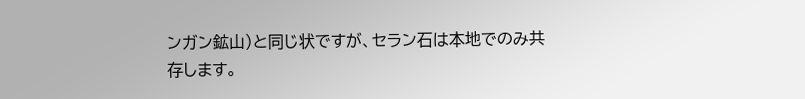ンガン鉱山)と同じ状ですが、セラン石は本地でのみ共存します。